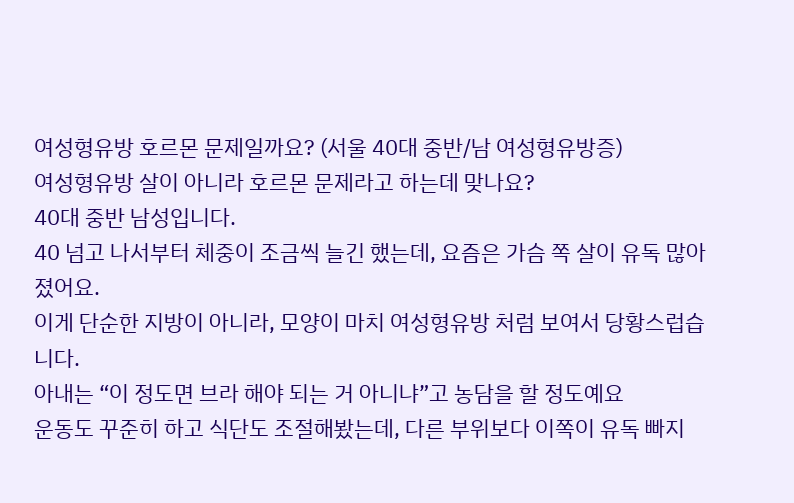여성형유방 호르몬 문제일까요? (서울 40대 중반/남 여성형유방증)
여성형유방 살이 아니라 호르몬 문제라고 하는데 맞나요?
40대 중반 남성입니다.
40 넘고 나서부터 체중이 조금씩 늘긴 했는데, 요즘은 가슴 쪽 살이 유독 많아졌어요.
이게 단순한 지방이 아니라, 모양이 마치 여성형유방 처럼 보여서 당황스럽습니다.
아내는 “이 정도면 브라 해야 되는 거 아니냐”고 농담을 할 정도예요
운동도 꾸준히 하고 식단도 조절해봤는데, 다른 부위보다 이쪽이 유독 빠지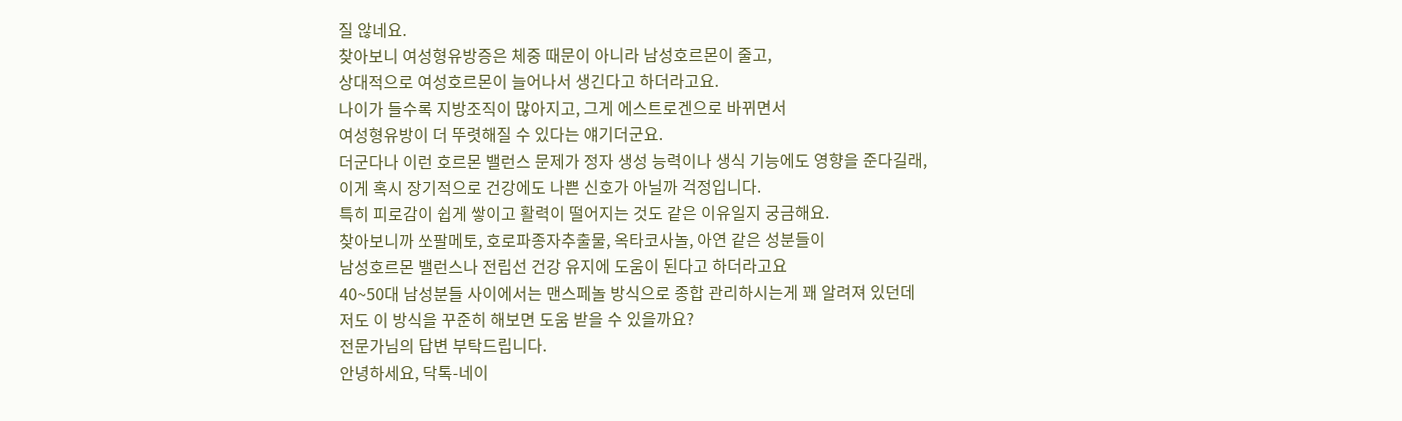질 않네요.
찾아보니 여성형유방증은 체중 때문이 아니라 남성호르몬이 줄고,
상대적으로 여성호르몬이 늘어나서 생긴다고 하더라고요.
나이가 들수록 지방조직이 많아지고, 그게 에스트로겐으로 바뀌면서
여성형유방이 더 뚜렷해질 수 있다는 얘기더군요.
더군다나 이런 호르몬 밸런스 문제가 정자 생성 능력이나 생식 기능에도 영향을 준다길래,
이게 혹시 장기적으로 건강에도 나쁜 신호가 아닐까 걱정입니다.
특히 피로감이 쉽게 쌓이고 활력이 떨어지는 것도 같은 이유일지 궁금해요.
찾아보니까 쏘팔메토, 호로파종자추출물, 옥타코사놀, 아연 같은 성분들이
남성호르몬 밸런스나 전립선 건강 유지에 도움이 된다고 하더라고요
40~50대 남성분들 사이에서는 맨스페놀 방식으로 종합 관리하시는게 꽤 알려져 있던데
저도 이 방식을 꾸준히 해보면 도움 받을 수 있을까요?
전문가님의 답변 부탁드립니다.
안녕하세요, 닥톡-네이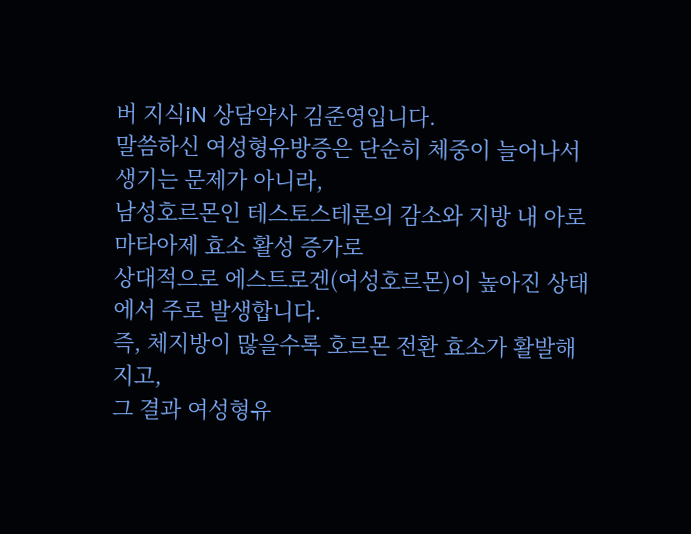버 지식iN 상담약사 김준영입니다.
말씀하신 여성형유방증은 단순히 체중이 늘어나서 생기는 문제가 아니라,
남성호르몬인 테스토스테론의 감소와 지방 내 아로마타아제 효소 활성 증가로
상대적으로 에스트로겐(여성호르몬)이 높아진 상태에서 주로 발생합니다.
즉, 체지방이 많을수록 호르몬 전환 효소가 활발해지고,
그 결과 여성형유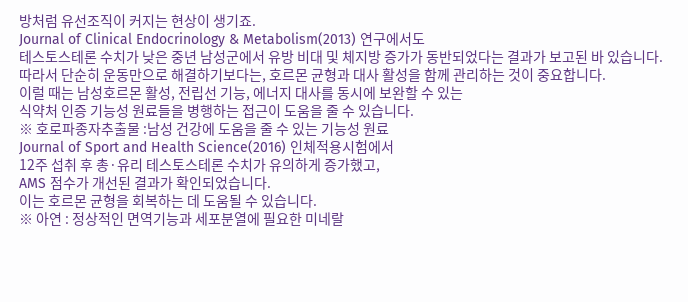방처럼 유선조직이 커지는 현상이 생기죠.
Journal of Clinical Endocrinology & Metabolism(2013) 연구에서도
테스토스테론 수치가 낮은 중년 남성군에서 유방 비대 및 체지방 증가가 동반되었다는 결과가 보고된 바 있습니다.
따라서 단순히 운동만으로 해결하기보다는, 호르몬 균형과 대사 활성을 함께 관리하는 것이 중요합니다.
이럴 때는 남성호르몬 활성, 전립선 기능, 에너지 대사를 동시에 보완할 수 있는
식약처 인증 기능성 원료들을 병행하는 접근이 도움을 줄 수 있습니다.
※ 호로파종자추출물 :남성 건강에 도움을 줄 수 있는 기능성 원료
Journal of Sport and Health Science(2016) 인체적용시험에서
12주 섭취 후 총·유리 테스토스테론 수치가 유의하게 증가했고,
AMS 점수가 개선된 결과가 확인되었습니다.
이는 호르몬 균형을 회복하는 데 도움될 수 있습니다.
※ 아연 : 정상적인 면역기능과 세포분열에 필요한 미네랄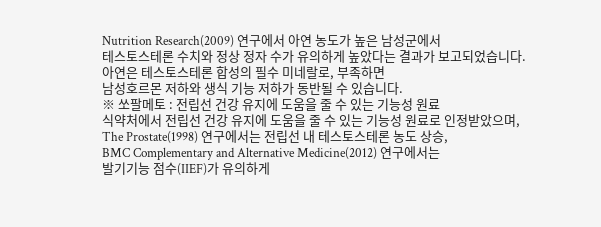Nutrition Research(2009) 연구에서 아연 농도가 높은 남성군에서
테스토스테론 수치와 정상 정자 수가 유의하게 높았다는 결과가 보고되었습니다.
아연은 테스토스테론 합성의 필수 미네랄로, 부족하면
남성호르몬 저하와 생식 기능 저하가 동반될 수 있습니다.
※ 쏘팔메토 : 전립선 건강 유지에 도움을 줄 수 있는 기능성 원료
식약처에서 전립선 건강 유지에 도움을 줄 수 있는 기능성 원료로 인정받았으며,
The Prostate(1998) 연구에서는 전립선 내 테스토스테론 농도 상승,
BMC Complementary and Alternative Medicine(2012) 연구에서는
발기기능 점수(IIEF)가 유의하게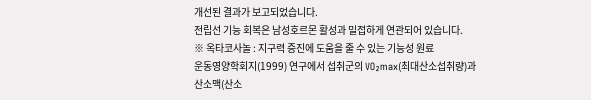개선된 결과가 보고되었습니다.
전립선 기능 회복은 남성호르몬 활성과 밀접하게 연관되어 있습니다.
※ 옥타코사놀 : 지구력 증진에 도움을 줄 수 있는 기능성 원료
운동영양학회지(1999) 연구에서 섭취군의 VO₂max(최대산소섭취량)과
산소맥(산소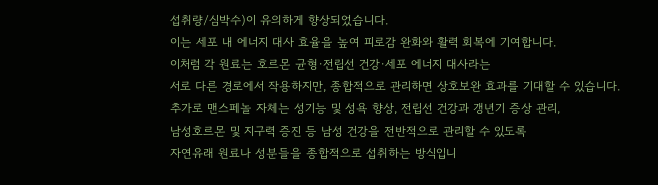섭취량/심박수)이 유의하게 향상되었습니다.
이는 세포 내 에너지 대사 효율을 높여 피로감 완화와 활력 회복에 기여합니다.
이처럼 각 원료는 호르몬 균형·전립선 건강·세포 에너지 대사라는
서로 다른 경로에서 작용하지만, 종합적으로 관리하면 상호보완 효과를 기대할 수 있습니다.
추가로 맨스페놀 자체는 성기능 및 성욕 향상, 전립선 건강과 갱년기 증상 관리,
남성호르몬 및 지구력 증진 등 남성 건강을 전반적으로 관리할 수 있도록
자연유래 원료나 성분들을 종합적으로 섭취하는 방식입니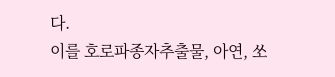다.
이를 호로파종자추출물, 아연, 쏘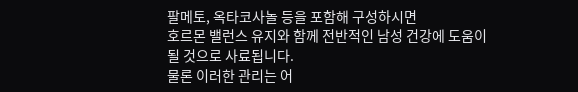팔메토, 옥타코사놀 등을 포함해 구성하시면
호르몬 밸런스 유지와 함께 전반적인 남성 건강에 도움이 될 것으로 사료됩니다.
물론 이러한 관리는 어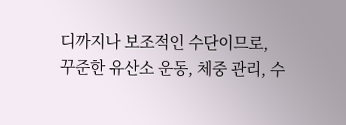디까지나 보조적인 수단이므로,
꾸준한 유산소 운동, 체중 관리, 수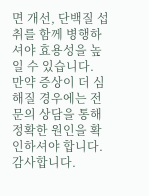면 개선, 단백질 섭취를 함께 병행하셔야 효용성을 높일 수 있습니다.
만약 증상이 더 심해질 경우에는 전문의 상담을 통해 정확한 원인을 확인하셔야 합니다.
감사합니다.